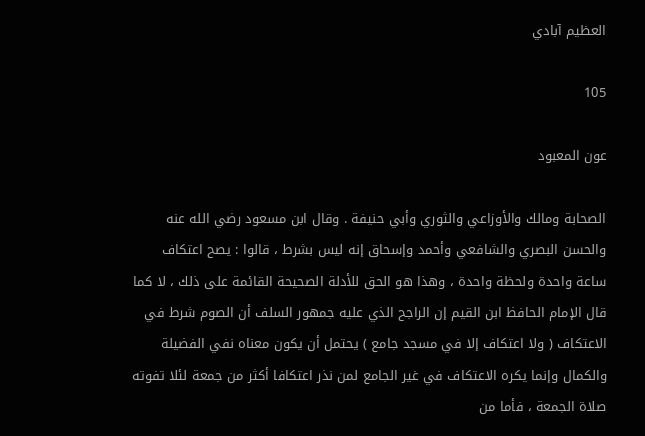العظيم آبادي

105

عون المعبود

الصحابة ومالك والأوزاعي والثوري وأبي حنيفة . وقال ابن مسعود رضي الله عنه والحسن البصري والشافعي وأحمد وإسحاق إنه ليس بشرط ، قالوا : يصح اعتكاف ساعة واحدة ولحظة واحدة ، وهذا هو الحق للأدلة الصحيحة القائمة على ذلك ، لا كما قال الإمام الحافظ ابن القيم إن الراجح الذي عليه جمهور السلف أن الصوم شرط في الاعتكاف ( ولا اعتكاف إلا في مسجد جامع ) يحتمل أن يكون معناه نفي الفضيلة والكمال وإنما يكره الاعتكاف في غير الجامع لمن نذر اعتكافا أكثر من جمعة لئلا تفوته صلاة الجمعة ، فأما من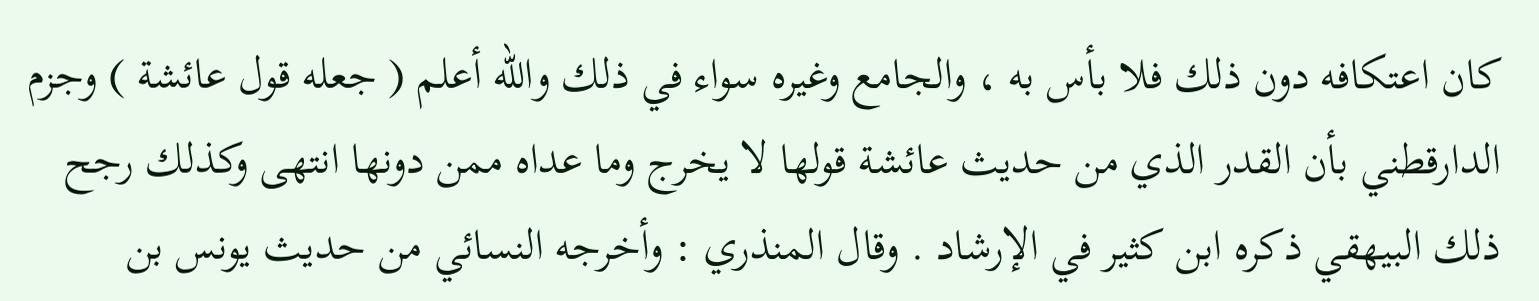كان اعتكافه دون ذلك فلا بأس به ، والجامع وغيره سواء في ذلك والله أعلم ( جعله قول عائشة ) وجزم الدارقطني بأن القدر الذي من حديث عائشة قولها لا يخرج وما عداه ممن دونها انتهى وكذلك رجح ذلك البيهقي ذكره ابن كثير في الإرشاد . وقال المنذري : وأخرجه النسائي من حديث يونس بن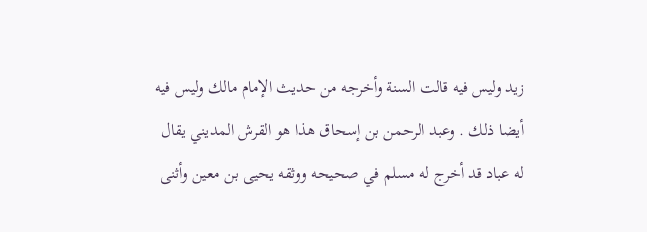زيد وليس فيه قالت السنة وأخرجه من حديث الإمام مالك وليس فيه أيضا ذلك . وعبد الرحمن بن إسحاق هذا هو القرش المديني يقال له عباد قد أخرج له مسلم في صحيحه ووثقه يحيى بن معين وأثنى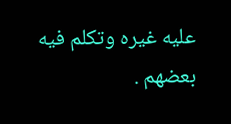عليه غيره وتكلم فيه بعضهم .